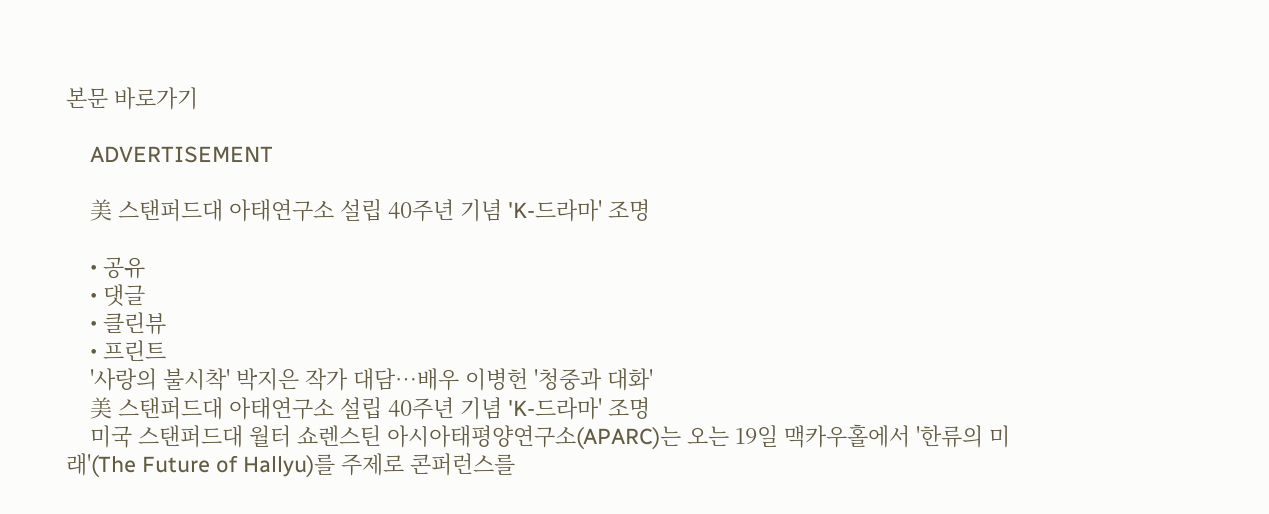본문 바로가기

    ADVERTISEMENT

    美 스탠퍼드대 아태연구소 설립 40주년 기념 'K-드라마' 조명

    • 공유
    • 댓글
    • 클린뷰
    • 프린트
    '사랑의 불시착' 박지은 작가 대담…배우 이병헌 '청중과 대화'
    美 스탠퍼드대 아태연구소 설립 40주년 기념 'K-드라마' 조명
    미국 스탠퍼드대 월터 쇼렌스틴 아시아태평양연구소(APARC)는 오는 19일 맥카우홀에서 '한류의 미래'(The Future of Hallyu)를 주제로 콘퍼런스를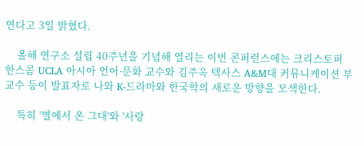연다고 3일 밝혔다.

    올해 연구소 설립 40주년을 기념해 열리는 이번 콘퍼런스에는 크리스토퍼 한스콤 UCLA 아시아 언어·문화 교수와 김주옥 텍사스 A&M대 커뮤니케이션 부교수 등이 발표자로 나와 K-드라마와 한국학의 새로운 방향을 모색한다.

    특히 '별에서 온 그대'와 '사랑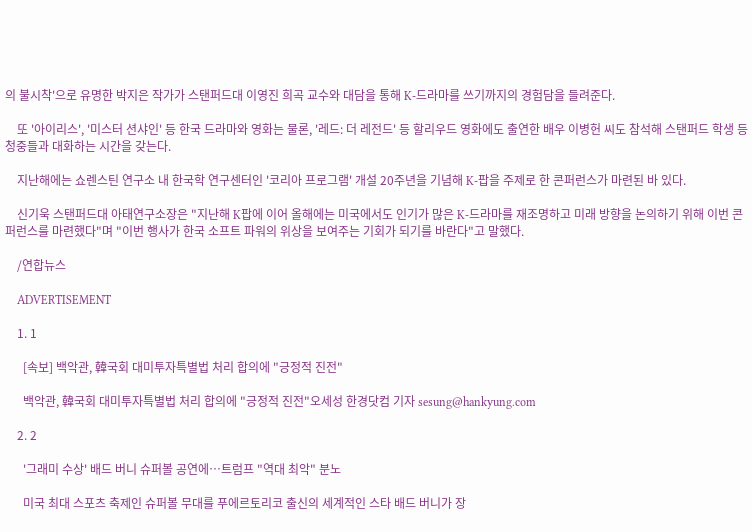의 불시착'으로 유명한 박지은 작가가 스탠퍼드대 이영진 희곡 교수와 대담을 통해 K-드라마를 쓰기까지의 경험담을 들려준다.

    또 '아이리스', '미스터 션샤인' 등 한국 드라마와 영화는 물론, '레드: 더 레전드' 등 할리우드 영화에도 출연한 배우 이병헌 씨도 참석해 스탠퍼드 학생 등 청중들과 대화하는 시간을 갖는다.

    지난해에는 쇼렌스틴 연구소 내 한국학 연구센터인 '코리아 프로그램' 개설 20주년을 기념해 K-팝을 주제로 한 콘퍼런스가 마련된 바 있다.

    신기욱 스탠퍼드대 아태연구소장은 "지난해 K팝에 이어 올해에는 미국에서도 인기가 많은 K-드라마를 재조명하고 미래 방향을 논의하기 위해 이번 콘퍼런스를 마련했다"며 "이번 행사가 한국 소프트 파워의 위상을 보여주는 기회가 되기를 바란다"고 말했다.

    /연합뉴스

    ADVERTISEMENT

    1. 1

      [속보] 백악관, 韓국회 대미투자특별법 처리 합의에 "긍정적 진전"

      백악관, 韓국회 대미투자특별법 처리 합의에 "긍정적 진전"오세성 한경닷컴 기자 sesung@hankyung.com

    2. 2

      '그래미 수상' 배드 버니 슈퍼볼 공연에…트럼프 "역대 최악" 분노

      미국 최대 스포츠 축제인 슈퍼볼 무대를 푸에르토리코 출신의 세계적인 스타 배드 버니가 장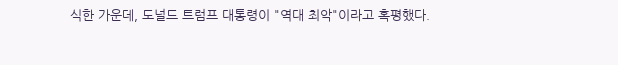식한 가운데, 도널드 트럼프 대통령이 "역대 최악"이라고 혹평했다.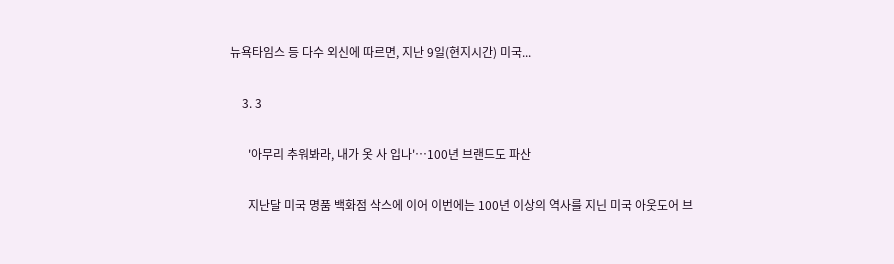뉴욕타임스 등 다수 외신에 따르면, 지난 9일(현지시간) 미국...

    3. 3

      '아무리 추워봐라, 내가 옷 사 입나'…100년 브랜드도 파산

      지난달 미국 명품 백화점 삭스에 이어 이번에는 100년 이상의 역사를 지닌 미국 아웃도어 브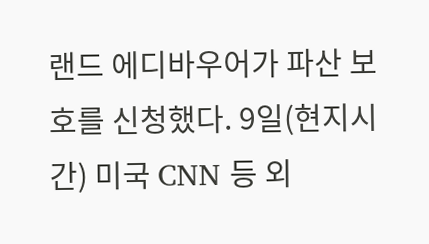랜드 에디바우어가 파산 보호를 신청했다. 9일(현지시간) 미국 CNN 등 외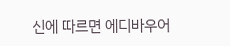신에 따르면 에디바우어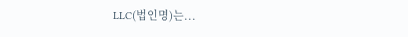LLC(법인명)는...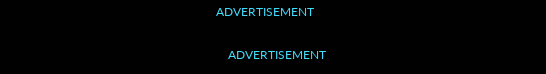ADVERTISEMENT

    ADVERTISEMENT